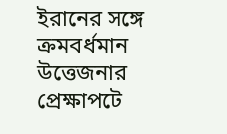ইরানের সঙ্গে ক্রমবর্ধমান উত্তেজনার প্রেক্ষাপটে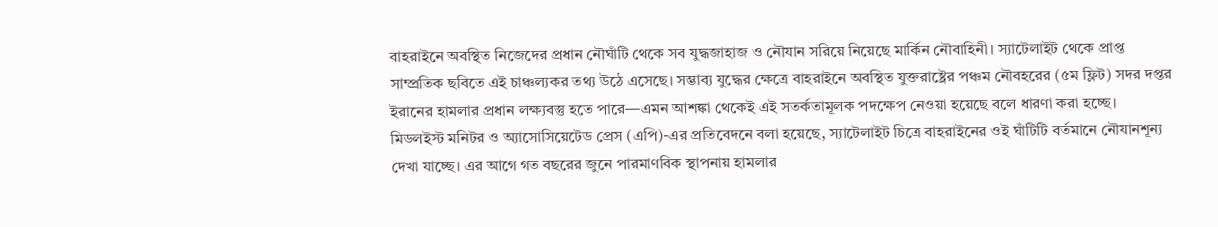বাহরাইনে অবস্থিত নিজেদের প্রধান নৌঘাঁটি থেকে সব যুদ্ধজাহাজ ও নৌযান সরিয়ে নিয়েছে মার্কিন নৌবাহিনী। স্যাটেলাইট থেকে প্রাপ্ত সাম্প্রতিক ছবিতে এই চাঞ্চল্যকর তথ্য উঠে এসেছে। সম্ভাব্য যুদ্ধের ক্ষেত্রে বাহরাইনে অবস্থিত যুক্তরাষ্ট্রের পঞ্চম নৌবহরের (৫ম ফ্লিট) সদর দপ্তর ইরানের হামলার প্রধান লক্ষ্যবস্তু হতে পারে—এমন আশঙ্কা থেকেই এই সতর্কতামূলক পদক্ষেপ নেওয়া হয়েছে বলে ধারণা করা হচ্ছে।
মিডলইস্ট মনিটর ও অ্যাসোসিয়েটেড প্রেস (এপি)-এর প্রতিবেদনে বলা হয়েছে, স্যাটেলাইট চিত্রে বাহরাইনের ওই ঘাঁটিটি বর্তমানে নৌযানশূন্য দেখা যাচ্ছে। এর আগে গত বছরের জুনে পারমাণবিক স্থাপনায় হামলার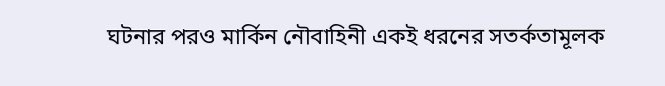ঘটনার পরও মার্কিন নৌবাহিনী একই ধরনের সতর্কতামূলক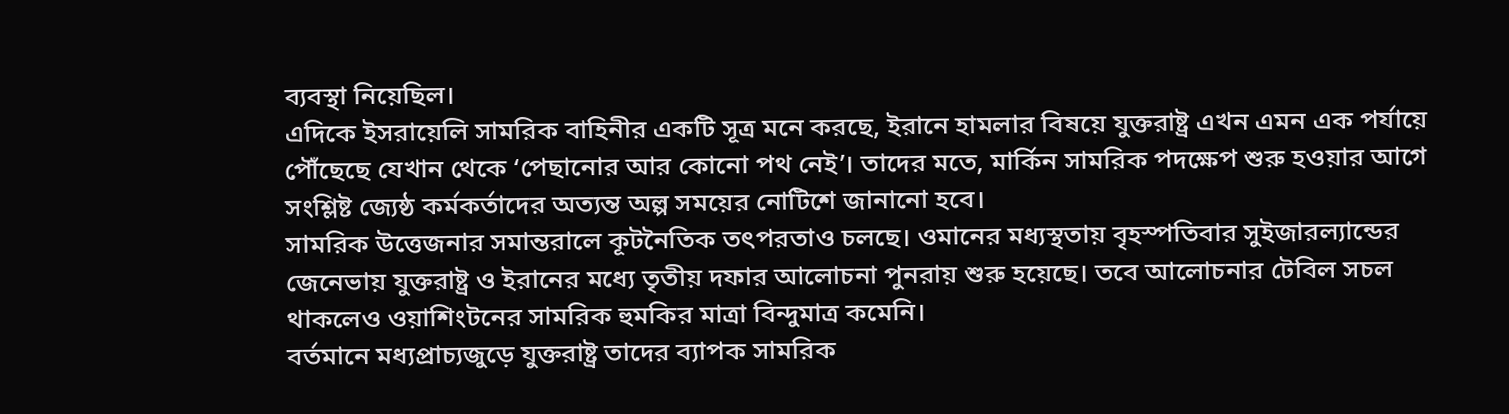ব্যবস্থা নিয়েছিল।
এদিকে ইসরায়েলি সামরিক বাহিনীর একটি সূত্র মনে করছে, ইরানে হামলার বিষয়ে যুক্তরাষ্ট্র এখন এমন এক পর্যায়ে পৌঁছেছে যেখান থেকে ‘পেছানোর আর কোনো পথ নেই’। তাদের মতে, মার্কিন সামরিক পদক্ষেপ শুরু হওয়ার আগে সংশ্লিষ্ট জ্যেষ্ঠ কর্মকর্তাদের অত্যন্ত অল্প সময়ের নোটিশে জানানো হবে।
সামরিক উত্তেজনার সমান্তরালে কূটনৈতিক তৎপরতাও চলছে। ওমানের মধ্যস্থতায় বৃহস্পতিবার সুইজারল্যান্ডের জেনেভায় যুক্তরাষ্ট্র ও ইরানের মধ্যে তৃতীয় দফার আলোচনা পুনরায় শুরু হয়েছে। তবে আলোচনার টেবিল সচল থাকলেও ওয়াশিংটনের সামরিক হুমকির মাত্রা বিন্দুমাত্র কমেনি।
বর্তমানে মধ্যপ্রাচ্যজুড়ে যুক্তরাষ্ট্র তাদের ব্যাপক সামরিক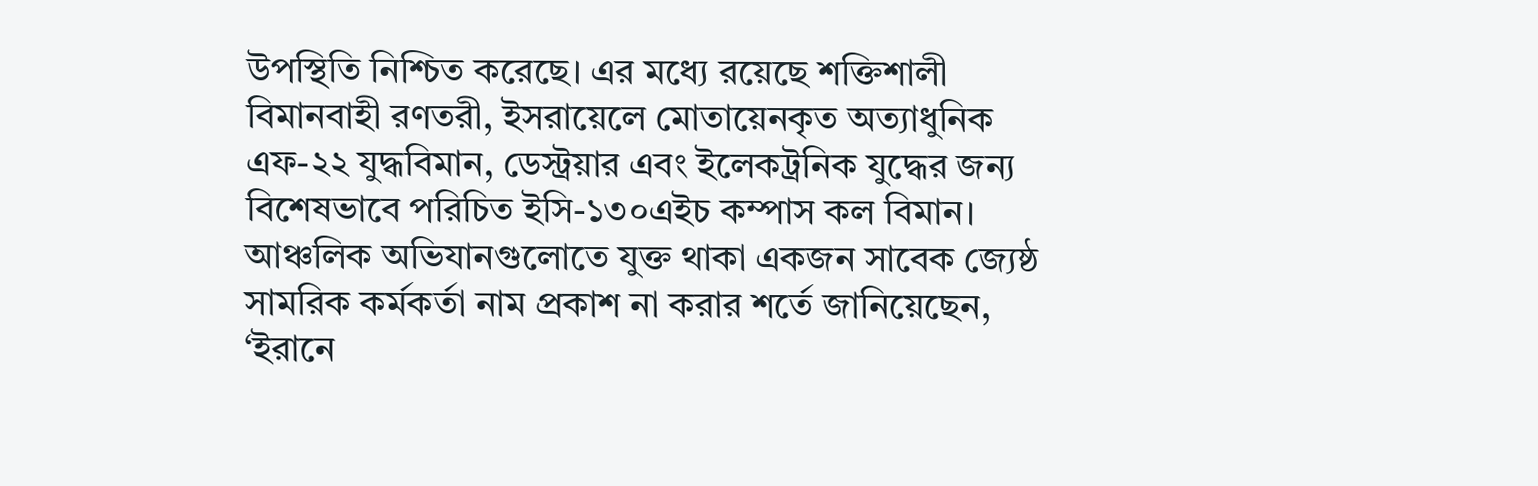উপস্থিতি নিশ্চিত করেছে। এর মধ্যে রয়েছে শক্তিশালী বিমানবাহী রণতরী, ইসরায়েলে মোতায়েনকৃত অত্যাধুনিক এফ-২২ যুদ্ধবিমান, ডেস্ট্রয়ার এবং ইলেকট্রনিক যুদ্ধের জন্য বিশেষভাবে পরিচিত ইসি-১৩০এইচ কম্পাস কল বিমান।
আঞ্চলিক অভিযানগুলোতে যুক্ত থাকা একজন সাবেক জ্যেষ্ঠ সামরিক কর্মকর্তা নাম প্রকাশ না করার শর্তে জানিয়েছেন, ‘ইরানে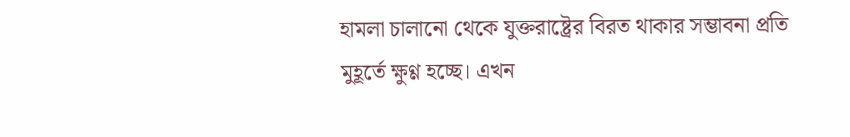হামলা চালানো থেকে যুক্তরাষ্ট্রের বিরত থাকার সম্ভাবনা প্রতি মুহূর্তে ক্ষুণ্ণ হচ্ছে। এখন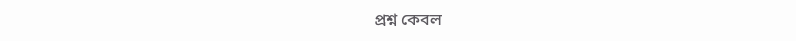প্রশ্ন কেবল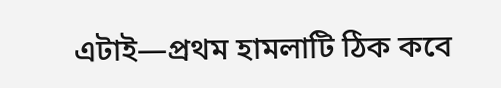এটাই—প্রথম হামলাটি ঠিক কবে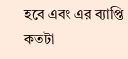হবে এবং এর ব্যাপ্তি কতটা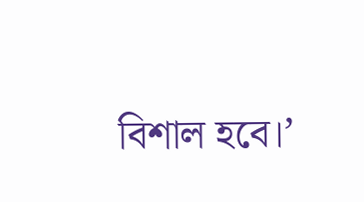বিশাল হবে।’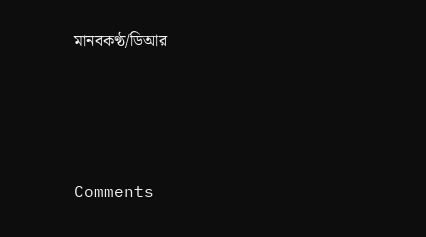মানবকণ্ঠ/ডিআর




Comments